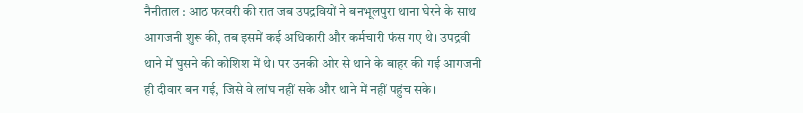नैनीताल : आठ फरवरी की रात जब उपद्रवियों ने बनभूलपुरा थाना घेरने के साथ आगजनी शुरू की, तब इसमें कई अधिकारी और कर्मचारी फंस गए थे। उपद्रवी थाने में घुसने की कोशिश में थे। पर उनकी ओर से थाने के बाहर की गई आगजनी ही दीवार बन गई, जिसे वे लांघ नहीं सके और थाने में नहीं पहुंच सके।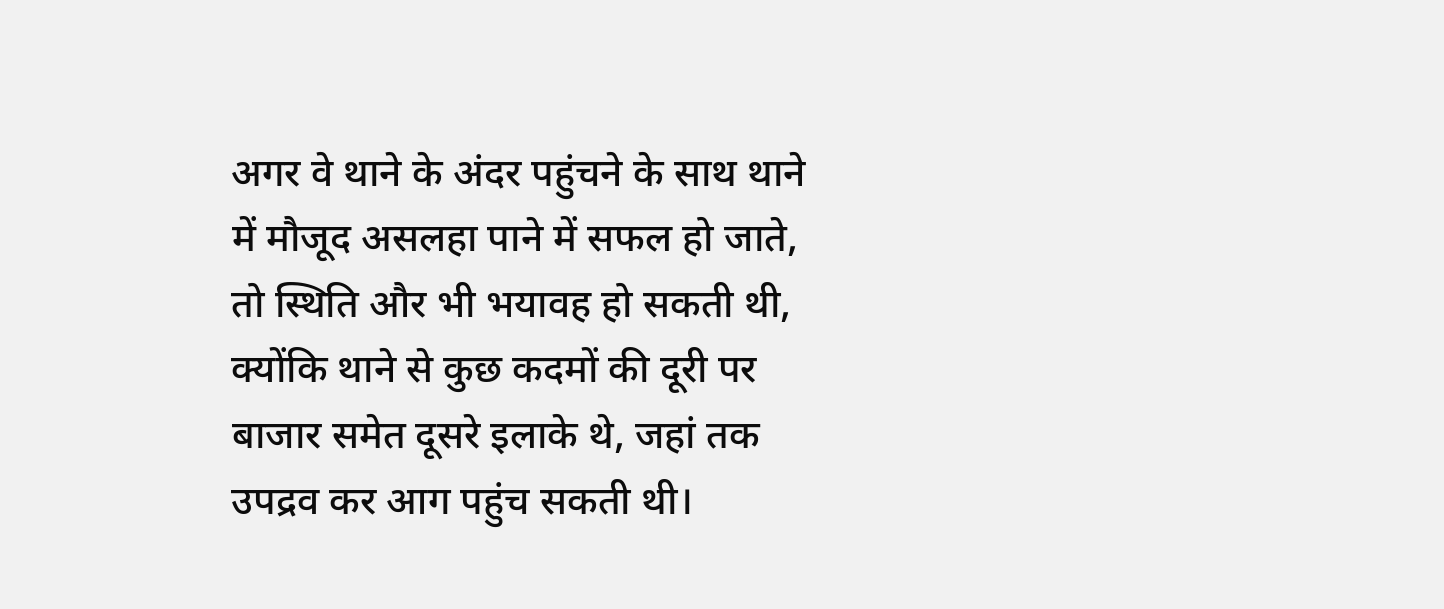अगर वे थाने के अंदर पहुंचने के साथ थाने में मौजूद असलहा पाने में सफल हो जाते, तो स्थिति और भी भयावह हो सकती थी, क्योंकि थाने से कुछ कदमों की दूरी पर बाजार समेत दूसरे इलाके थे, जहां तक उपद्रव कर आग पहुंच सकती थी।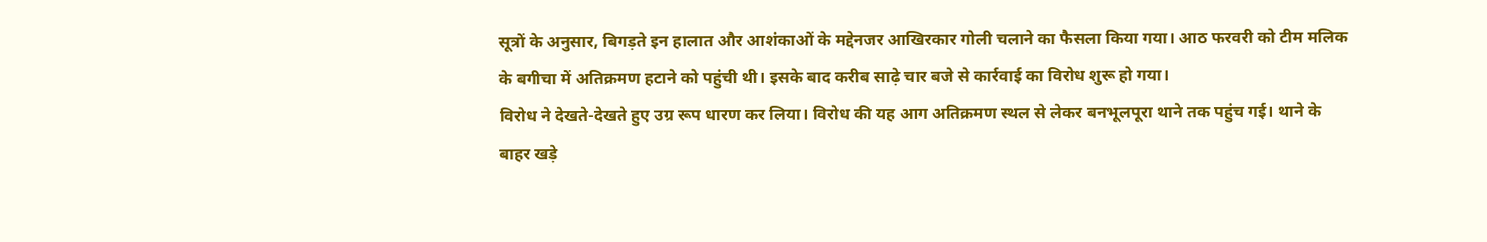सूत्रों के अनुसार, बिगड़ते इन हालात और आशंकाओं के मद्देनजर आखिरकार गोली चलाने का फैसला किया गया। आठ फरवरी को टीम मलिक के बगीचा में अतिक्रमण हटाने को पहुंची थी। इसके बाद करीब साढ़े चार बजे से कार्रवाई का विरोध शुरू हो गया।
विरोध ने देखते-देखते हुए उग्र रूप धारण कर लिया। विरोध की यह आग अतिक्रमण स्थल से लेकर बनभूलपूरा थाने तक पहुंच गई। थाने के बाहर खड़े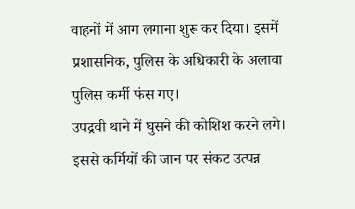वाहनों में आग लगाना शुरू कर दिया। इसमें प्रशासनिक, पुलिस के अधिकारी के अलावा पुलिस कर्मी फंस गए।
उपद्रवी थाने में घुसने की कोशिश करने लगे। इससे कर्मियों की जान पर संकट उत्पन्न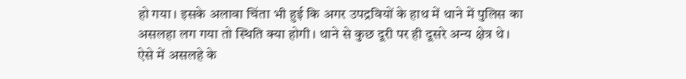हो गया। इसके अलावा चिंता भी हुई कि अगर उपद्रवियों के हाथ में थाने में पुलिस का असलहा लग गया तो स्थिति क्या होगी। थाने से कुछ दूरी पर ही दूसरे अन्य क्षेत्र थे। ऐसे में असलहे के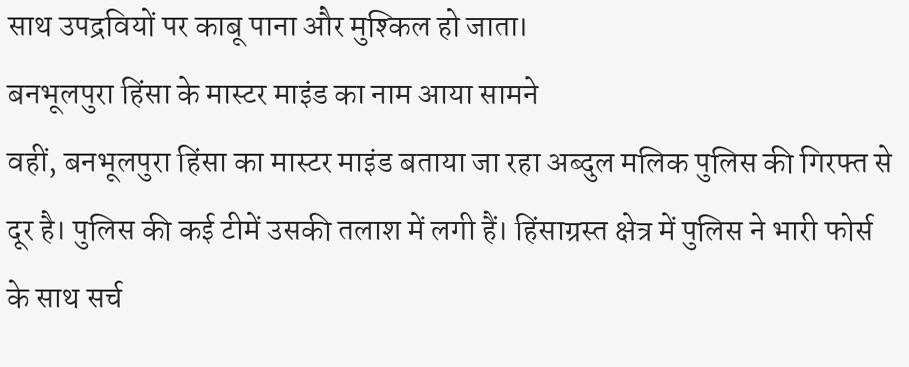साथ उपद्रवियों पर काबू पाना और मुश्किल हो जाता।
बनभूलपुरा हिंसा के मास्टर माइंड का नाम आया सामने
वहीं, बनभूलपुरा हिंसा का मास्टर माइंड बताया जा रहा अब्दुल मलिक पुलिस की गिरफ्त से दूर है। पुलिस की कई टीमें उसकी तलाश में लगी हैं। हिंसाग्रस्त क्षेत्र में पुलिस ने भारी फोर्स के साथ सर्च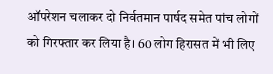ऑपरेशन चलाकर दो निर्वतमान पार्षद समेत पांच लोगों को गिरफ्तार कर लिया है। 60 लोग हिरासत में भी लिए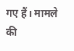गए हैं। मामले की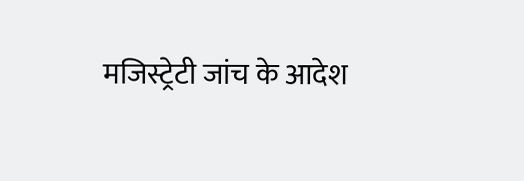मजिस्ट्रेटी जांच के आदेश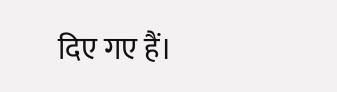दिए गए हैं।